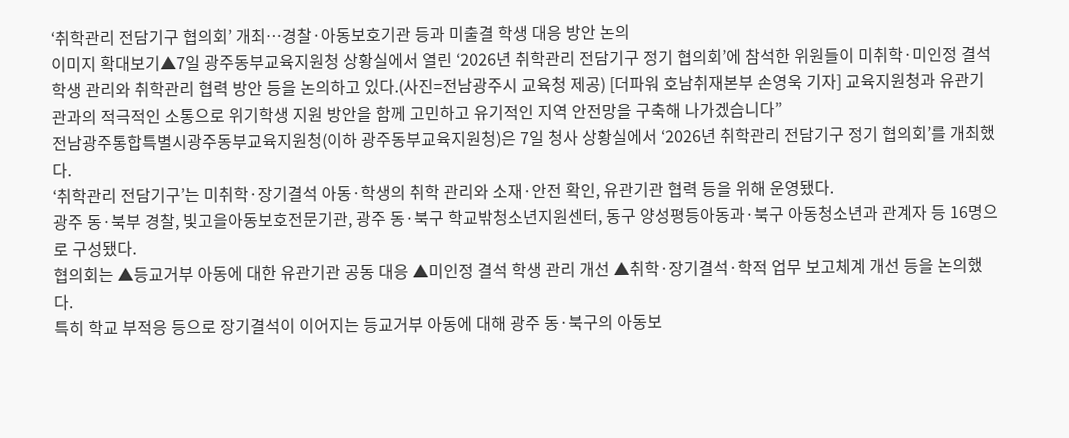‘취학관리 전담기구 협의회’ 개최…경찰·아동보호기관 등과 미출결 학생 대응 방안 논의
이미지 확대보기▲7일 광주동부교육지원청 상황실에서 열린 ‘2026년 취학관리 전담기구 정기 협의회’에 참석한 위원들이 미취학·미인정 결석 학생 관리와 취학관리 협력 방안 등을 논의하고 있다.(사진=전남광주시 교육청 제공) [더파워 호남취재본부 손영욱 기자] 교육지원청과 유관기관과의 적극적인 소통으로 위기학생 지원 방안을 함께 고민하고 유기적인 지역 안전망을 구축해 나가겠습니다”
전남광주통합특별시광주동부교육지원청(이하 광주동부교육지원청)은 7일 청사 상황실에서 ‘2026년 취학관리 전담기구 정기 협의회’를 개최했다.
‘취학관리 전담기구’는 미취학·장기결석 아동·학생의 취학 관리와 소재·안전 확인, 유관기관 협력 등을 위해 운영됐다.
광주 동·북부 경찰, 빛고을아동보호전문기관, 광주 동·북구 학교밖청소년지원센터, 동구 양성평등아동과·북구 아동청소년과 관계자 등 16명으로 구성됐다.
협의회는 ▲등교거부 아동에 대한 유관기관 공동 대응 ▲미인정 결석 학생 관리 개선 ▲취학·장기결석·학적 업무 보고체계 개선 등을 논의했다.
특히 학교 부적응 등으로 장기결석이 이어지는 등교거부 아동에 대해 광주 동·북구의 아동보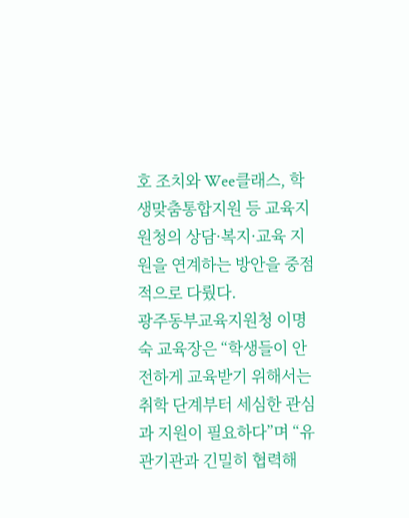호 조치와 Wee클래스, 학생맞춤통합지원 등 교육지원청의 상담·복지·교육 지원을 연계하는 방안을 중점적으로 다뤘다.
광주동부교육지원청 이명숙 교육장은 “학생들이 안전하게 교육받기 위해서는 취학 단계부터 세심한 관심과 지원이 필요하다”며 “유관기관과 긴밀히 협력해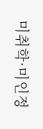미취학·미인정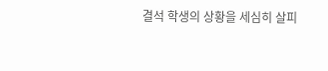결석 학생의 상황을 세심히 살피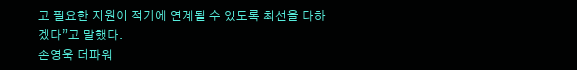고 필요한 지원이 적기에 연계될 수 있도록 최선을 다하겠다”고 말했다.
손영욱 더파워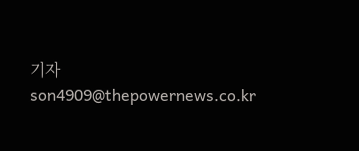기자 son4909@thepowernews.co.kr